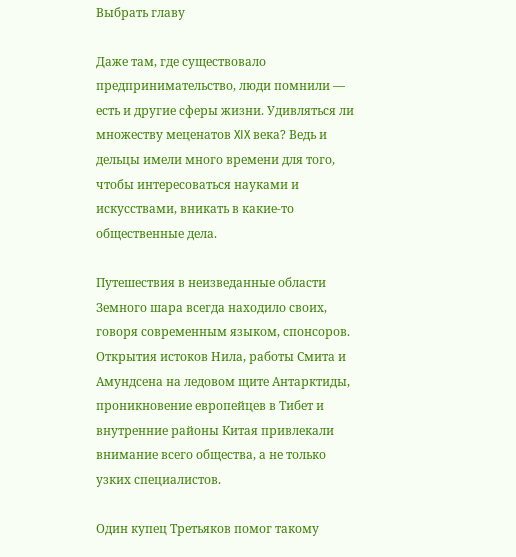Выбрать главу

Даже там, где существовало предпринимательство, люди помнили — есть и другие сферы жизни. Удивляться ли множеству меценатов XIX века? Ведь и дельцы имели много времени для того, чтобы интересоваться науками и искусствами, вникать в какие-то общественные дела.

Путешествия в неизведанные области Земного шара всегда находило своих, говоря современным языком, спонсоров. Открытия истоков Нила, работы Смита и Амундсена на ледовом щите Антарктиды, проникновение европейцев в Тибет и внутренние районы Китая привлекали внимание всего общества, а не только узких специалистов.

Один купец Третьяков помог такому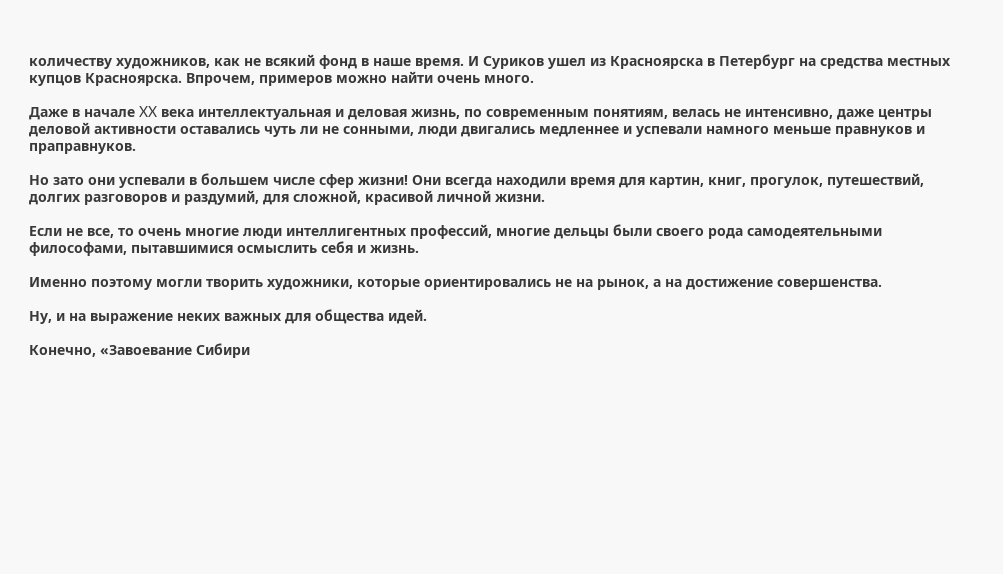количеству художников, как не всякий фонд в наше время. И Суриков ушел из Красноярска в Петербург на средства местных купцов Красноярска. Впрочем, примеров можно найти очень много.

Даже в начале XX века интеллектуальная и деловая жизнь, по современным понятиям, велась не интенсивно, даже центры деловой активности оставались чуть ли не сонными, люди двигались медленнее и успевали намного меньше правнуков и праправнуков.

Но зато они успевали в большем числе сфер жизни! Они всегда находили время для картин, книг, прогулок, путешествий, долгих разговоров и раздумий, для сложной, красивой личной жизни.

Если не все, то очень многие люди интеллигентных профессий, многие дельцы были своего рода самодеятельными философами, пытавшимися осмыслить себя и жизнь.

Именно поэтому могли творить художники, которые ориентировались не на рынок, а на достижение совершенства.

Ну, и на выражение неких важных для общества идей.

Конечно, «Завоевание Сибири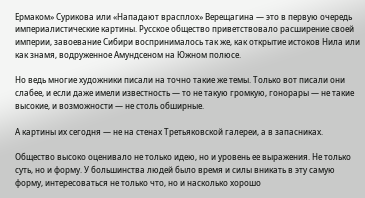Ермаком» Сурикова или «Нападают врасплох» Верещагина — это в первую очередь империалистические картины. Русское общество приветствовало расширение своей империи, завоевание Сибири воспринималось так же, как открытие истоков Нила или как знамя, водруженное Амундсеном на Южном полюсе.

Но ведь многие художники писали на точно такие же темы. Только вот писали они слабее, и если даже имели известность — то не такую громкую, гонорары — не такие высокие, и возможности — не столь обширные.

А картины их сегодня — не на стенах Третьяковской галереи, а в запасниках.

Общество высоко оценивало не только идею, но и уровень ее выражения. Не только суть, но и форму. У большинства людей было время и силы вникать в эту самую форму, интересоваться не только что, но и насколько хорошо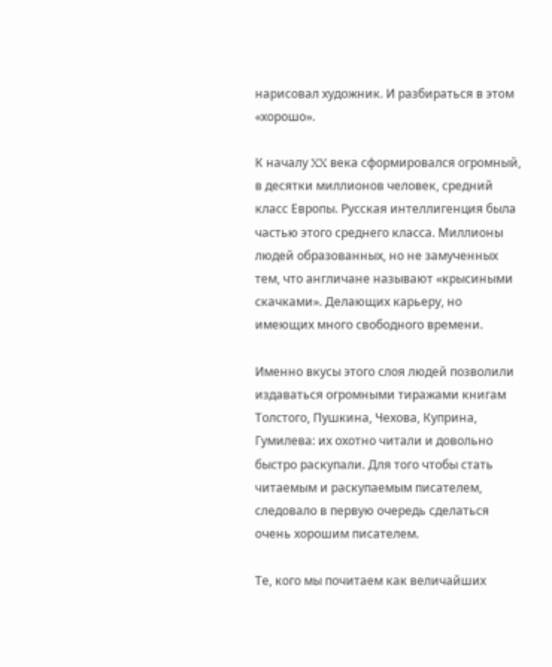нарисовал художник. И разбираться в этом «хорошо».

К началу XX века сформировался огромный, в десятки миллионов человек, средний класс Европы. Русская интеллигенция была частью этого среднего класса. Миллионы людей образованных, но не замученных тем, что англичане называют «крысиными скачками». Делающих карьеру, но имеющих много свободного времени.

Именно вкусы этого слоя людей позволили издаваться огромными тиражами книгам Толстого, Пушкина, Чехова, Куприна, Гумилева: их охотно читали и довольно быстро раскупали. Для того чтобы стать читаемым и раскупаемым писателем, следовало в первую очередь сделаться очень хорошим писателем.

Те, кого мы почитаем как величайших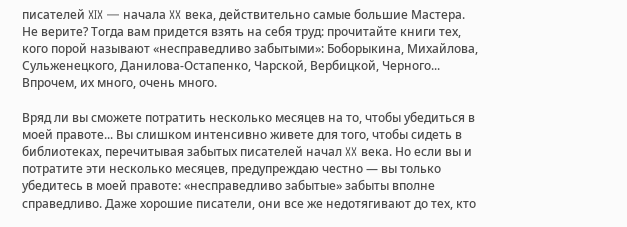писателей XIX — начала XX века, действительно самые большие Мастера. Не верите? Тогда вам придется взять на себя труд: прочитайте книги тех, кого порой называют «несправедливо забытыми»: Боборыкина, Михайлова, Сульженецкого, Данилова-Остапенко, Чарской, Вербицкой, Черного... Впрочем, их много, очень много.

Вряд ли вы сможете потратить несколько месяцев на то, чтобы убедиться в моей правоте... Вы слишком интенсивно живете для того, чтобы сидеть в библиотеках, перечитывая забытых писателей начал XX века. Но если вы и потратите эти несколько месяцев, предупреждаю честно — вы только убедитесь в моей правоте: «несправедливо забытые» забыты вполне справедливо. Даже хорошие писатели, они все же недотягивают до тех, кто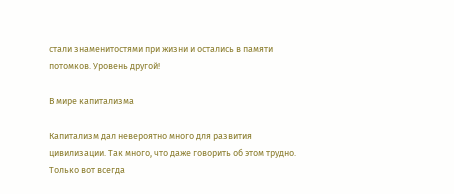стали знаменитостями при жизни и остались в памяти потомков. Уровень другой!

В мире капитализма

Капитализм дал невероятно много для развития цивилизации. Так много, что даже говорить об этом трудно. Только вот всегда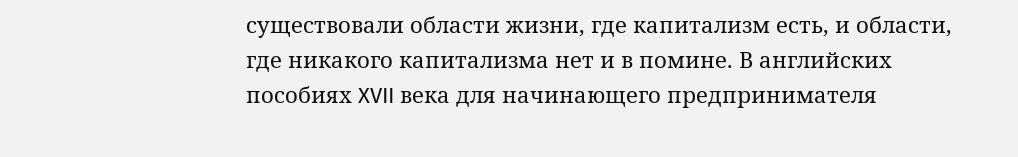существовали области жизни, где капитализм есть, и области, где никакого капитализма нет и в помине. В английских пособиях XVII века для начинающего предпринимателя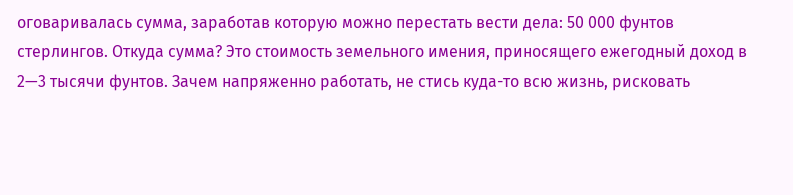оговаривалась сумма, заработав которую можно перестать вести дела: 50 000 фунтов стерлингов. Откуда сумма? Это стоимость земельного имения, приносящего ежегодный доход в 2—3 тысячи фунтов. Зачем напряженно работать, не стись куда-то всю жизнь, рисковать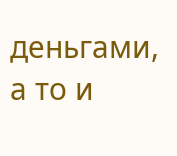деньгами, а то и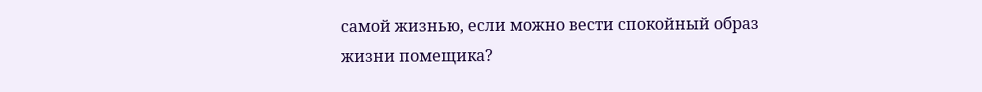самой жизнью, если можно вести спокойный образ жизни помещика?